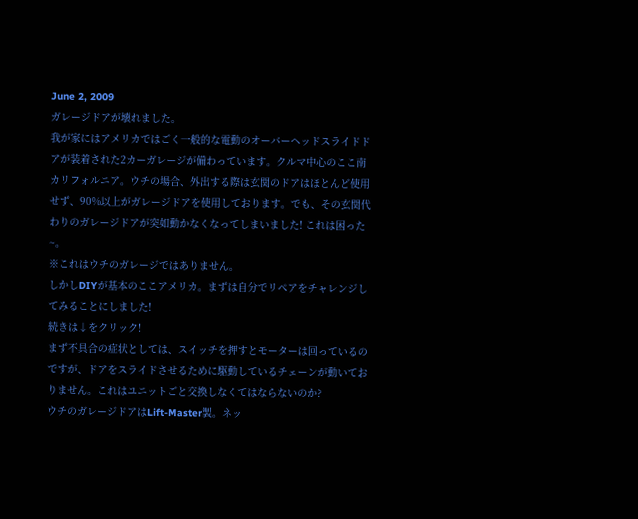June 2, 2009
ガレージドアが壊れました。
我が家にはアメリカではごく一般的な電動のオーバーヘッドスライドドアが装着された2カーガレージが備わっています。クルマ中心のここ南カリフォルニア。ウチの場合、外出する際は玄関のドアはほとんど使用せず、90%以上がガレージドアを使用しております。でも、その玄関代わりのガレージドアが突如動かなくなってしまいました! これは困った~。
※これはウチのガレージではありません。
しかしDIYが基本のここアメリカ。まずは自分でリペアをチャレンジしてみることにしました!
続きは↓をクリック!
まず不具合の症状としては、スイッチを押すとモーターは回っているのですが、ドアをスライドさせるために駆動しているチェーンが動いておりません。これはユニットごと交換しなくてはならないのか?
ウチのガレージドアはLift-Master製。ネッ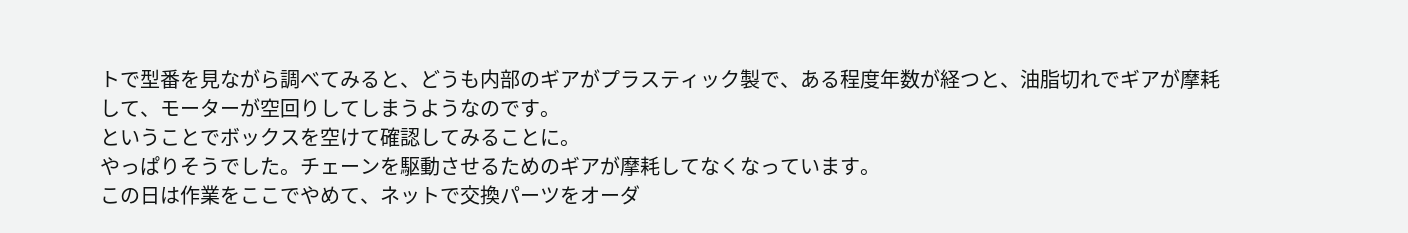トで型番を見ながら調べてみると、どうも内部のギアがプラスティック製で、ある程度年数が経つと、油脂切れでギアが摩耗して、モーターが空回りしてしまうようなのです。
ということでボックスを空けて確認してみることに。
やっぱりそうでした。チェーンを駆動させるためのギアが摩耗してなくなっています。
この日は作業をここでやめて、ネットで交換パーツをオーダ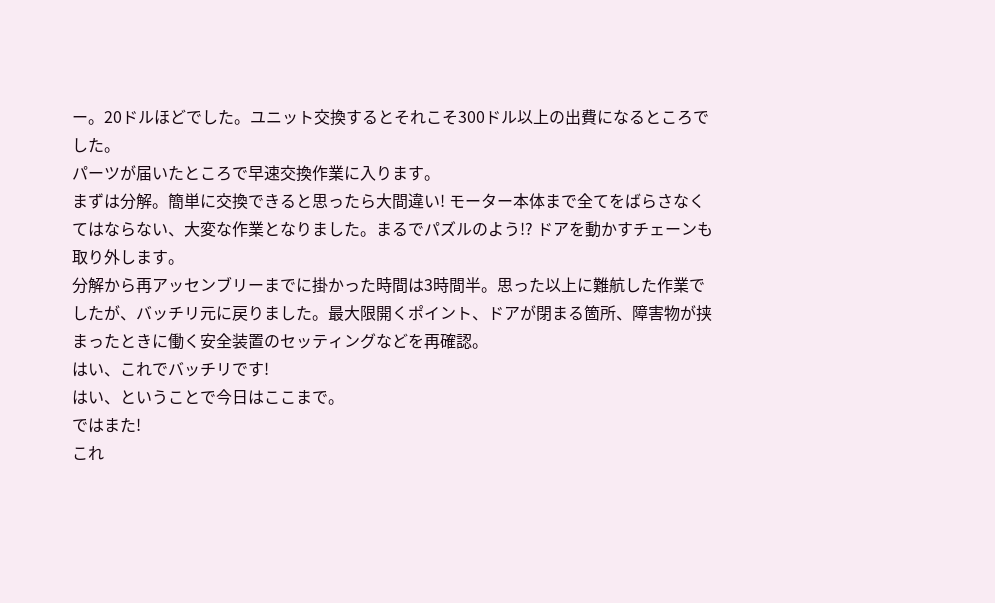ー。20ドルほどでした。ユニット交換するとそれこそ300ドル以上の出費になるところでした。
パーツが届いたところで早速交換作業に入ります。
まずは分解。簡単に交換できると思ったら大間違い! モーター本体まで全てをばらさなくてはならない、大変な作業となりました。まるでパズルのよう!? ドアを動かすチェーンも取り外します。
分解から再アッセンブリーまでに掛かった時間は3時間半。思った以上に難航した作業でしたが、バッチリ元に戻りました。最大限開くポイント、ドアが閉まる箇所、障害物が挟まったときに働く安全装置のセッティングなどを再確認。
はい、これでバッチリです!
はい、ということで今日はここまで。
ではまた!
これ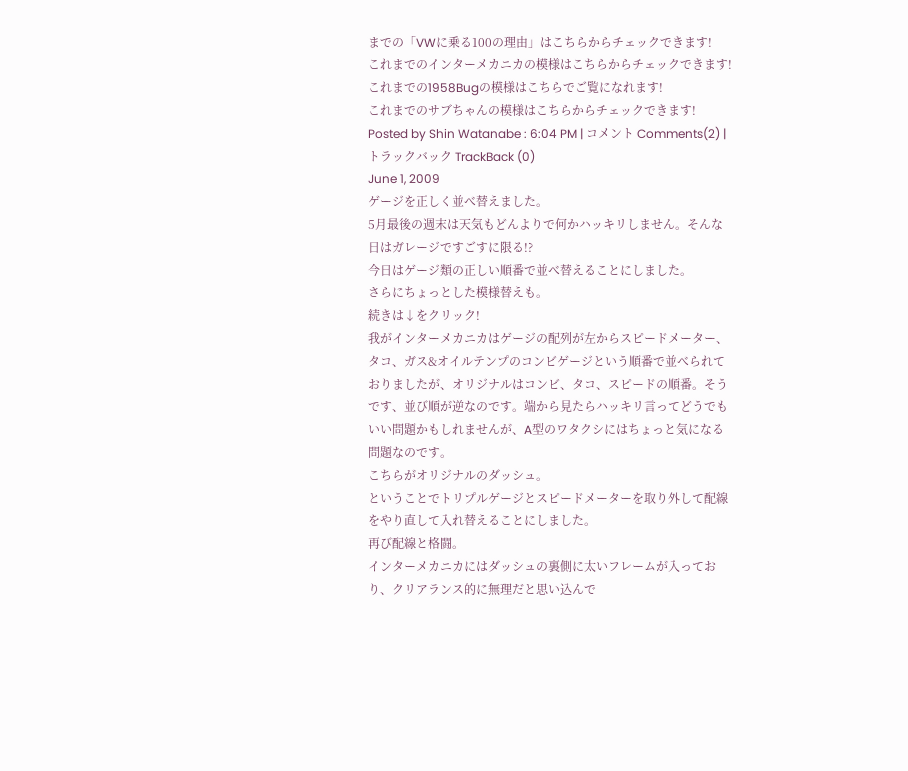までの「VWに乗る100の理由」はこちらからチェックできます!
これまでのインターメカニカの模様はこちらからチェックできます!
これまでの1958Bugの模様はこちらでご覧になれます!
これまでのサブちゃんの模様はこちらからチェックできます!
Posted by Shin Watanabe : 6:04 PM | コメント Comments(2) | トラックバック TrackBack (0)
June 1, 2009
ゲージを正しく並べ替えました。
5月最後の週末は天気もどんよりで何かハッキリしません。そんな日はガレージですごすに限る!?
今日はゲージ類の正しい順番で並べ替えることにしました。
さらにちょっとした模様替えも。
続きは↓をクリック!
我がインターメカニカはゲージの配列が左からスピードメーター、タコ、ガス&オイルテンプのコンビゲージという順番で並べられておりましたが、オリジナルはコンビ、タコ、スピードの順番。そうです、並び順が逆なのです。端から見たらハッキリ言ってどうでもいい問題かもしれませんが、A型のワタクシにはちょっと気になる問題なのです。
こちらがオリジナルのダッシュ。
ということでトリプルゲージとスピードメーターを取り外して配線をやり直して入れ替えることにしました。
再び配線と格闘。
インターメカニカにはダッシュの裏側に太いフレームが入っており、クリアランス的に無理だと思い込んで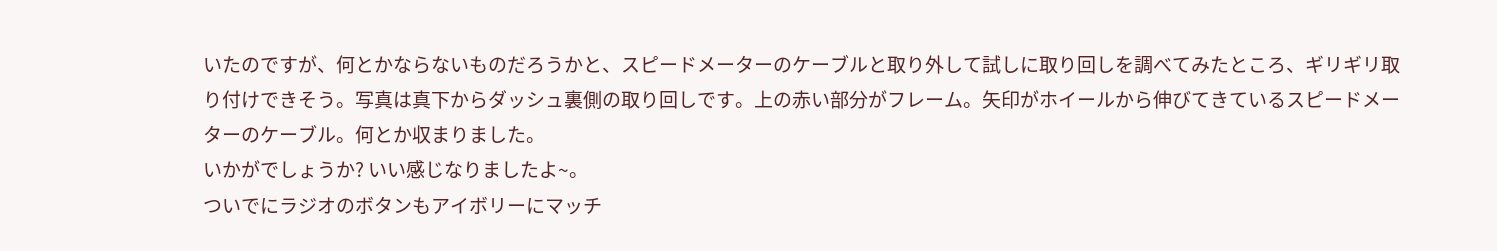いたのですが、何とかならないものだろうかと、スピードメーターのケーブルと取り外して試しに取り回しを調べてみたところ、ギリギリ取り付けできそう。写真は真下からダッシュ裏側の取り回しです。上の赤い部分がフレーム。矢印がホイールから伸びてきているスピードメーターのケーブル。何とか収まりました。
いかがでしょうか? いい感じなりましたよ~。
ついでにラジオのボタンもアイボリーにマッチ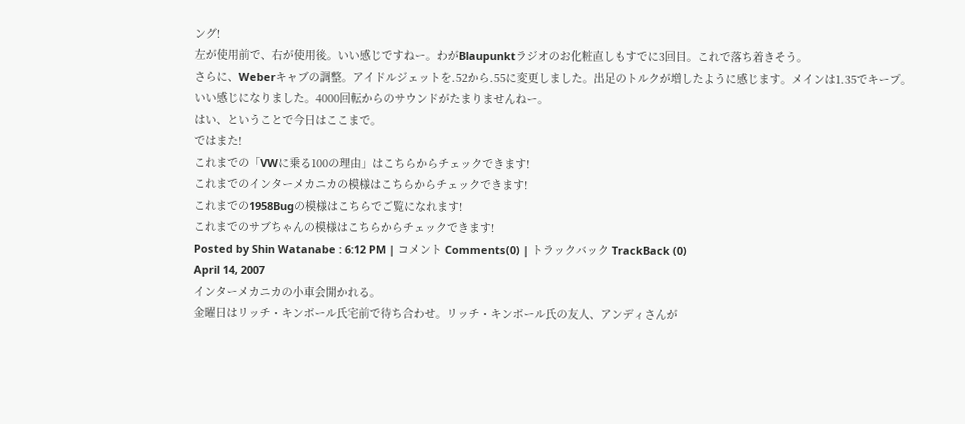ング!
左が使用前で、右が使用後。いい感じですねー。わがBlaupunktラジオのお化粧直しもすでに3回目。これで落ち着きそう。
さらに、Weberキャブの調整。アイドルジェットを.52から.55に変更しました。出足のトルクが増したように感じます。メインは1.35でキープ。
いい感じになりました。4000回転からのサウンドがたまりませんねー。
はい、ということで今日はここまで。
ではまた!
これまでの「VWに乗る100の理由」はこちらからチェックできます!
これまでのインターメカニカの模様はこちらからチェックできます!
これまでの1958Bugの模様はこちらでご覧になれます!
これまでのサブちゃんの模様はこちらからチェックできます!
Posted by Shin Watanabe : 6:12 PM | コメント Comments(0) | トラックバック TrackBack (0)
April 14, 2007
インターメカニカの小車会開かれる。
金曜日はリッチ・キンボール氏宅前で待ち合わせ。リッチ・キンボール氏の友人、アンディさんが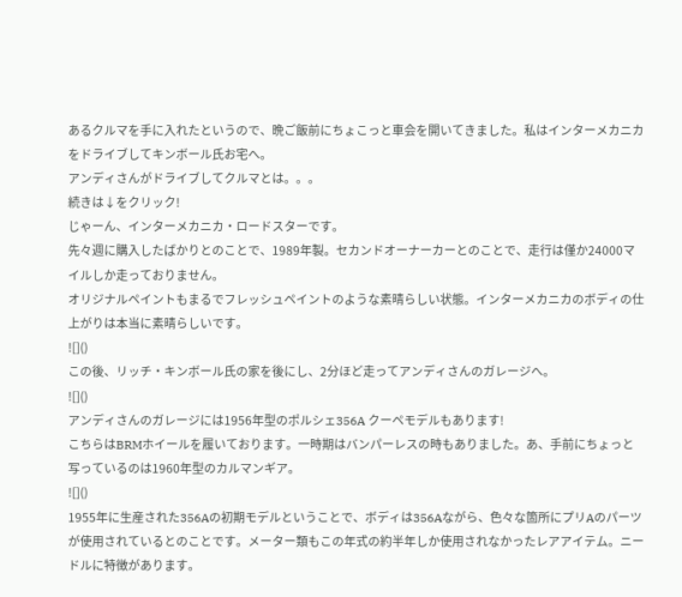あるクルマを手に入れたというので、晩ご飯前にちょこっと車会を開いてきました。私はインターメカニカをドライブしてキンボール氏お宅へ。
アンディさんがドライブしてクルマとは。。。
続きは↓をクリック!
じゃーん、インターメカニカ・ロードスターです。
先々週に購入したばかりとのことで、1989年製。セカンドオーナーカーとのことで、走行は僅か24000マイルしか走っておりません。
オリジナルペイントもまるでフレッシュペイントのような素晴らしい状態。インターメカニカのボディの仕上がりは本当に素晴らしいです。
![]()
この後、リッチ・キンボール氏の家を後にし、2分ほど走ってアンディさんのガレージへ。
![]()
アンディさんのガレージには1956年型のポルシェ356A クーペモデルもあります!
こちらはBRMホイールを履いております。一時期はバンパーレスの時もありました。あ、手前にちょっと写っているのは1960年型のカルマンギア。
![]()
1955年に生産された356Aの初期モデルということで、ボディは356Aながら、色々な箇所にプリAのパーツが使用されているとのことです。メーター類もこの年式の約半年しか使用されなかったレアアイテム。ニードルに特徴があります。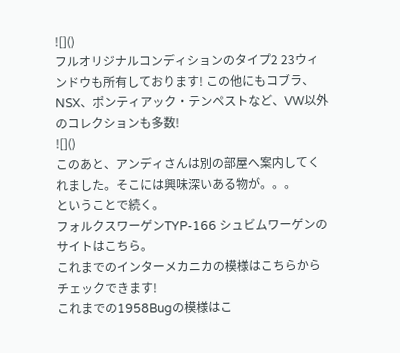![]()
フルオリジナルコンディションのタイプ2 23ウィンドウも所有しております! この他にもコブラ、NSX、ポンティアック・テンペストなど、VW以外のコレクションも多数!
![]()
このあと、アンディさんは別の部屋へ案内してくれました。そこには興味深いある物が。。。
ということで続く。
フォルクスワーゲンTYP-166 シュビムワーゲンのサイトはこちら。
これまでのインターメカニカの模様はこちらからチェックできます!
これまでの1958Bugの模様はこ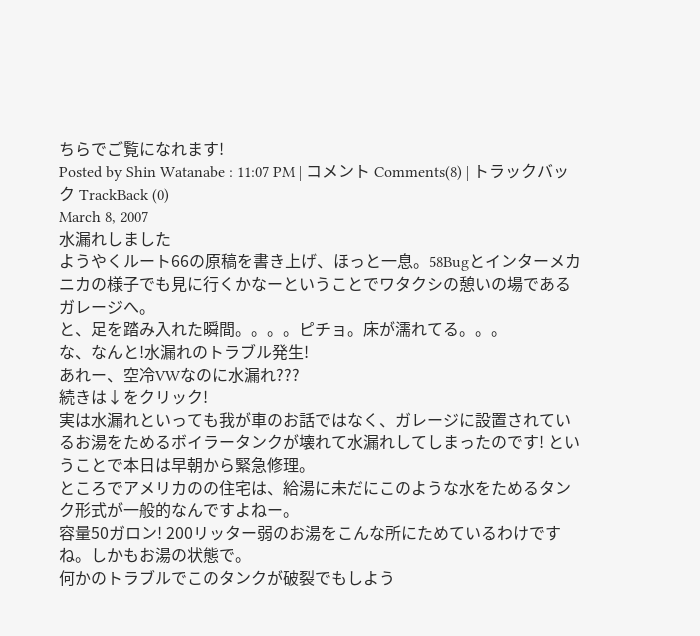ちらでご覧になれます!
Posted by Shin Watanabe : 11:07 PM | コメント Comments(8) | トラックバック TrackBack (0)
March 8, 2007
水漏れしました
ようやくルート66の原稿を書き上げ、ほっと一息。58Bugとインターメカニカの様子でも見に行くかなーということでワタクシの憩いの場であるガレージへ。
と、足を踏み入れた瞬間。。。。ピチョ。床が濡れてる。。。
な、なんと!水漏れのトラブル発生!
あれー、空冷VWなのに水漏れ???
続きは↓をクリック!
実は水漏れといっても我が車のお話ではなく、ガレージに設置されているお湯をためるボイラータンクが壊れて水漏れしてしまったのです! ということで本日は早朝から緊急修理。
ところでアメリカのの住宅は、給湯に未だにこのような水をためるタンク形式が一般的なんですよねー。
容量50ガロン! 200リッター弱のお湯をこんな所にためているわけですね。しかもお湯の状態で。
何かのトラブルでこのタンクが破裂でもしよう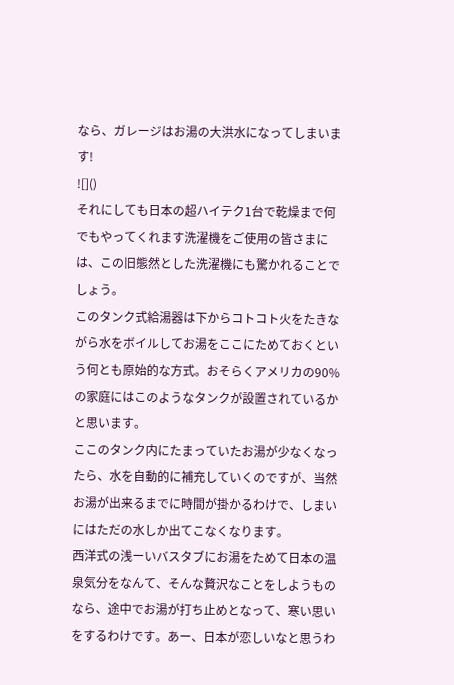なら、ガレージはお湯の大洪水になってしまいます!
![]()
それにしても日本の超ハイテク1台で乾燥まで何でもやってくれます洗濯機をご使用の皆さまには、この旧態然とした洗濯機にも驚かれることでしょう。
このタンク式給湯器は下からコトコト火をたきながら水をボイルしてお湯をここにためておくという何とも原始的な方式。おそらくアメリカの90%の家庭にはこのようなタンクが設置されているかと思います。
ここのタンク内にたまっていたお湯が少なくなったら、水を自動的に補充していくのですが、当然お湯が出来るまでに時間が掛かるわけで、しまいにはただの水しか出てこなくなります。
西洋式の浅ーいバスタブにお湯をためて日本の温泉気分をなんて、そんな贅沢なことをしようものなら、途中でお湯が打ち止めとなって、寒い思いをするわけです。あー、日本が恋しいなと思うわ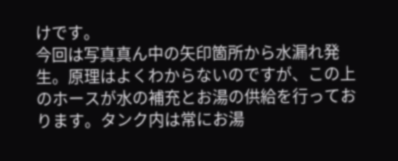けです。
今回は写真真ん中の矢印箇所から水漏れ発生。原理はよくわからないのですが、この上のホースが水の補充とお湯の供給を行っております。タンク内は常にお湯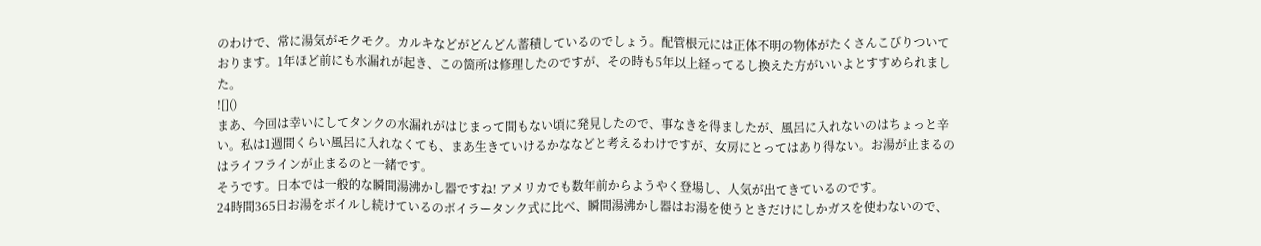のわけで、常に湯気がモクモク。カルキなどがどんどん蓄積しているのでしょう。配管根元には正体不明の物体がたくさんこびりついております。1年ほど前にも水漏れが起き、この箇所は修理したのですが、その時も5年以上経ってるし換えた方がいいよとすすめられました。
![]()
まあ、今回は幸いにしてタンクの水漏れがはじまって間もない頃に発見したので、事なきを得ましたが、風呂に入れないのはちょっと辛い。私は1週間くらい風呂に入れなくても、まあ生きていけるかななどと考えるわけですが、女房にとってはあり得ない。お湯が止まるのはライフラインが止まるのと一緒です。
そうです。日本では一般的な瞬間湯沸かし器ですね! アメリカでも数年前からようやく登場し、人気が出てきているのです。
24時間365日お湯をボイルし続けているのボイラータンク式に比べ、瞬間湯沸かし器はお湯を使うときだけにしかガスを使わないので、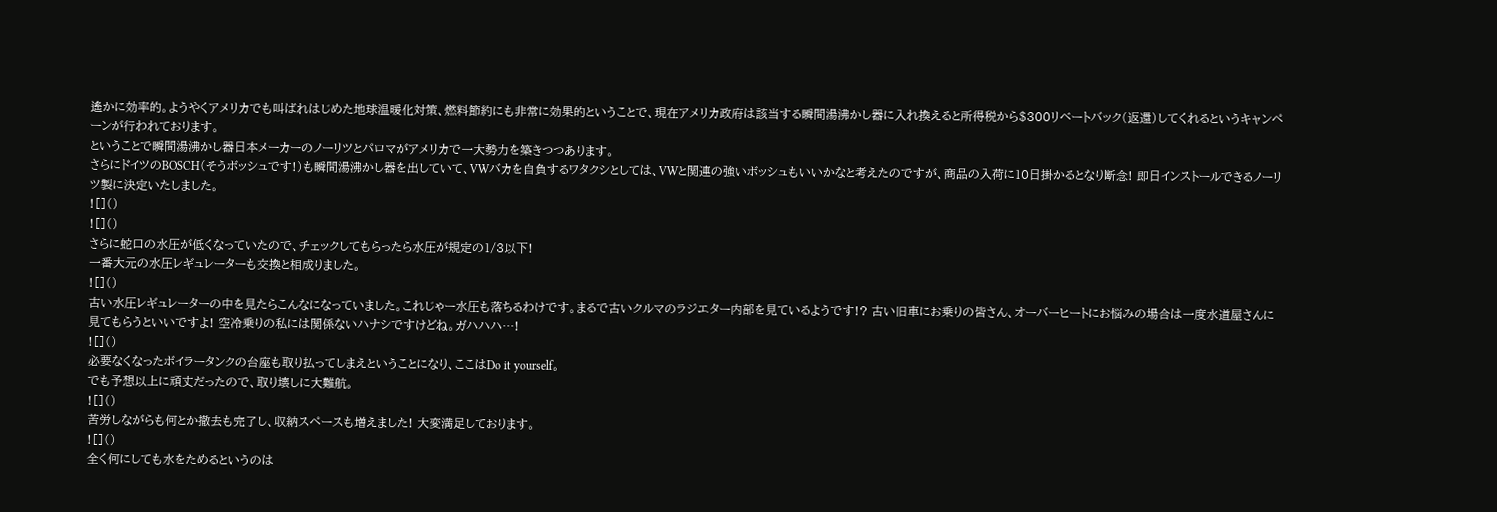遙かに効率的。ようやくアメリカでも叫ばれはじめた地球温暖化対策、燃料節約にも非常に効果的ということで、現在アメリカ政府は該当する瞬間湯沸かし器に入れ換えると所得税から$300リベートバック(返還)してくれるというキャンペーンが行われております。
ということで瞬間湯沸かし器日本メーカーのノーリツとパロマがアメリカで一大勢力を築きつつあります。
さらにドイツのBOSCH(そうボッシュです!)も瞬間湯沸かし器を出していて、VWバカを自負するワタクシとしては、VWと関連の強いボッシュもいいかなと考えたのですが、商品の入荷に10日掛かるとなり断念! 即日インストールできるノーリツ製に決定いたしました。
![]()
![]()
さらに蛇口の水圧が低くなっていたので、チェックしてもらったら水圧が規定の1/3以下!
一番大元の水圧レギュレーターも交換と相成りました。
![]()
古い水圧レギュレーターの中を見たらこんなになっていました。これじゃー水圧も落ちるわけです。まるで古いクルマのラジエター内部を見ているようです!? 古い旧車にお乗りの皆さん、オーバーヒートにお悩みの場合は一度水道屋さんに見てもらうといいですよ! 空冷乗りの私には関係ないハナシですけどね。ガハハハ…!
![]()
必要なくなったボイラータンクの台座も取り払ってしまえということになり、ここはDo it yourself。
でも予想以上に頑丈だったので、取り壊しに大難航。
![]()
苦労しながらも何とか撤去も完了し、収納スペースも増えました! 大変満足しております。
![]()
全く何にしても水をためるというのは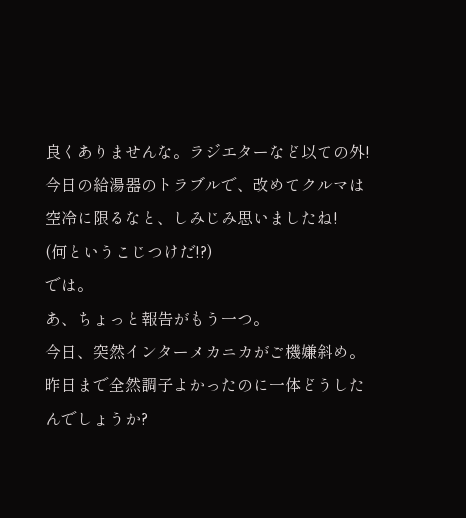良くありませんな。ラジエターなど以ての外!
今日の給湯器のトラブルで、改めてクルマは空冷に限るなと、しみじみ思いましたね!
(何というこじつけだ!?)
では。
あ、ちょっと報告がもう一つ。
今日、突然インターメカニカがご機嫌斜め。昨日まで全然調子よかったのに一体どうしたんでしょうか?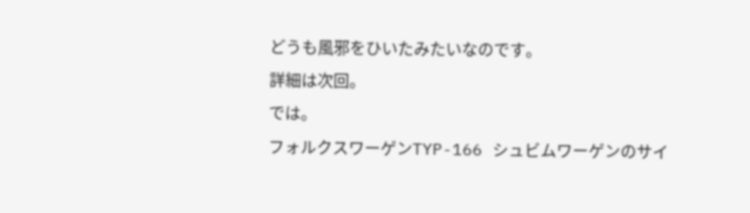どうも風邪をひいたみたいなのです。
詳細は次回。
では。
フォルクスワーゲンTYP-166 シュビムワーゲンのサイ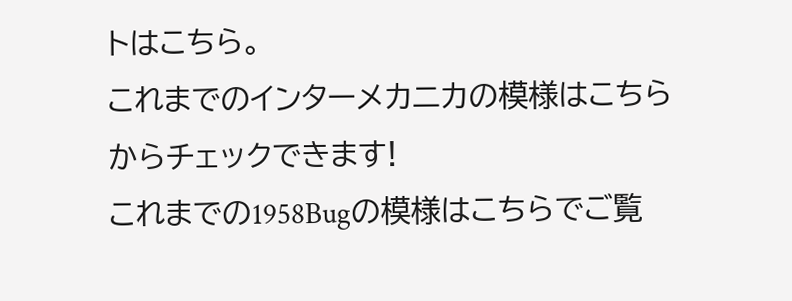トはこちら。
これまでのインターメカニカの模様はこちらからチェックできます!
これまでの1958Bugの模様はこちらでご覧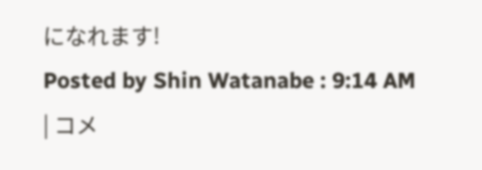になれます!
Posted by Shin Watanabe : 9:14 AM | コメ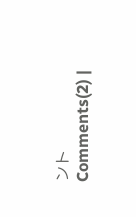ント Comments(2) |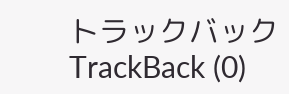トラックバック TrackBack (0)